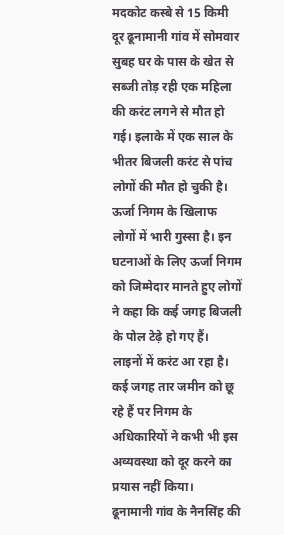मदकोट कस्बे से 15 किमी दूर ढूनामानी गांव में सोमवार सुबह घर के पास के खेत से सब्जी तोड़ रही एक महिला की करंट लगने से मौत हो गई। इलाके में एक साल के भीतर बिजली करंट से पांच लोगों की मौत हो चुकी है। ऊर्जा निगम के खिलाफ लोगों में भारी गुस्सा है। इन घटनाओं के लिए ऊर्जा निगम को जिम्मेदार मानते हुए लोगों ने कहा कि कई जगह बिजली के पोल टेढ़े हो गए हैं।
लाइनों में करंट आ रहा है। कई जगह तार जमीन को छू रहे हैं पर निगम के अधिकारियों ने कभी भी इस अव्यवस्था को दूर करने का प्रयास नहीं किया।
ढूनामानी गांव के नैनसिंह की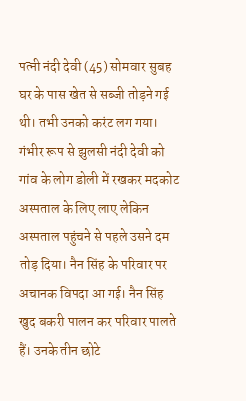पत्नी नंदी देवी (45) सोमवार सुबह घर के पास खेत से सब्जी तोड़ने गई थी। तभी उनको करंट लग गया। गंभीर रूप से झुलसी नंदी देवी को गांव के लोग डोली में रखकर मदकोट अस्पताल के लिए लाए लेकिन अस्पताल पहुंचने से पहले उसने दम तोड़ दिया। नैन सिंह के परिवार पर अचानक विपदा आ गई। नैन सिंह खुद बकरी पालन कर परिवार पालते हैं। उनके तीन छोटे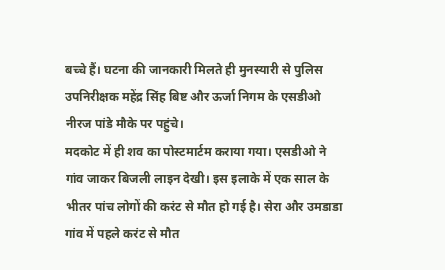बच्चे हैं। घटना की जानकारी मिलते ही मुनस्यारी से पुलिस उपनिरीक्षक महेंद्र सिंह बिष्ट और ऊर्जा निगम के एसडीओ नीरज पांडे मौके पर पहुंचे।
मदकोट में ही शव का पोस्टमार्टम कराया गया। एसडीओ ने गांव जाकर बिजली लाइन देखी। इस इलाके में एक साल के भीतर पांच लोगों की करंट से मौत हो गई है। सेरा और उमडाडा गांव में पहले करंट से मौत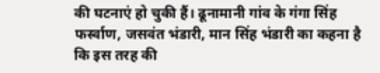की घटनाएं हो चुकी हैं। ढूनामानी गांव के गंगा सिंह फर्स्वाण, जसवंत भंडारी, मान सिंह भंडारी का कहना है कि इस तरह की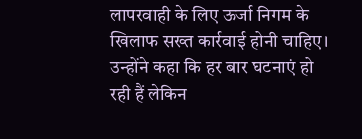लापरवाही के लिए ऊर्जा निगम के खिलाफ सख्त कार्रवाई होनी चाहिए। उन्होंने कहा कि हर बार घटनाएं हो रही हैं लेकिन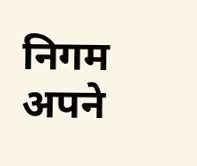निगम अपने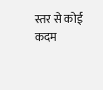स्तर से कोई कदम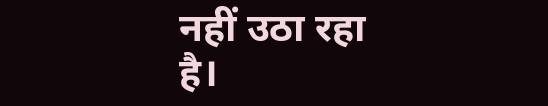नहीं उठा रहा है।